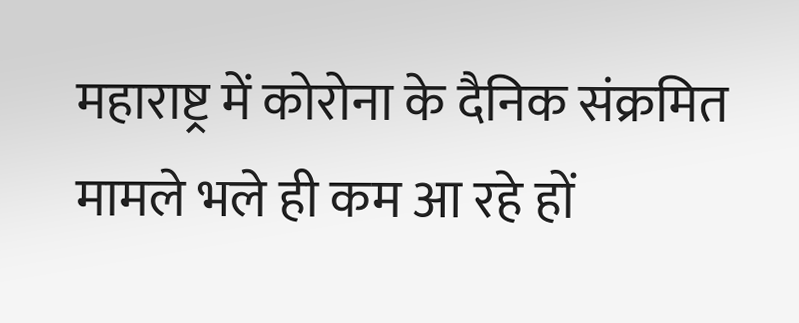महाराष्ट्र में कोरोना के दैनिक संक्रमित मामले भले ही कम आ रहे हों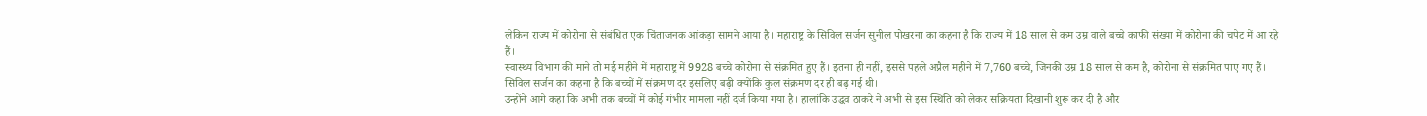लेकिन राज्य में कोरोना से संबंधित एक चिंताजनक आंकड़ा सामने आया है। महाराष्ट्र के सिविल सर्जन सुनील पोखरना का कहना है कि राज्य में 18 साल से कम उम्र वाले बच्चे काफी संख्या में कोरोना की चपेट में आ रहे हैं।
स्वास्थ्य विभाग की माने तो मई महीने में महाराष्ट्र में 9928 बच्चे कोरोना से संक्रमित हुए हैं। इतना ही नहीं, इससे पहले अप्रैल महीने में 7,760 बच्चे, जिनकी उम्र 18 साल से कम है, कोरोना से संक्रमित पाए गए हैं। सिविल सर्जन का कहना है कि बच्चों में संक्रमण दर इसलिए बढ़ी क्योंकि कुल संक्रमण दर ही बढ़ गई थी।
उन्होंने आगे कहा कि अभी तक बच्चों में कोई गंभीर मामला नहीं दर्ज किया गया है। हालांकि उद्धव ठाकरे ने अभी से इस स्थिति को लेकर सक्रियता दिखानी शुरू कर दी है और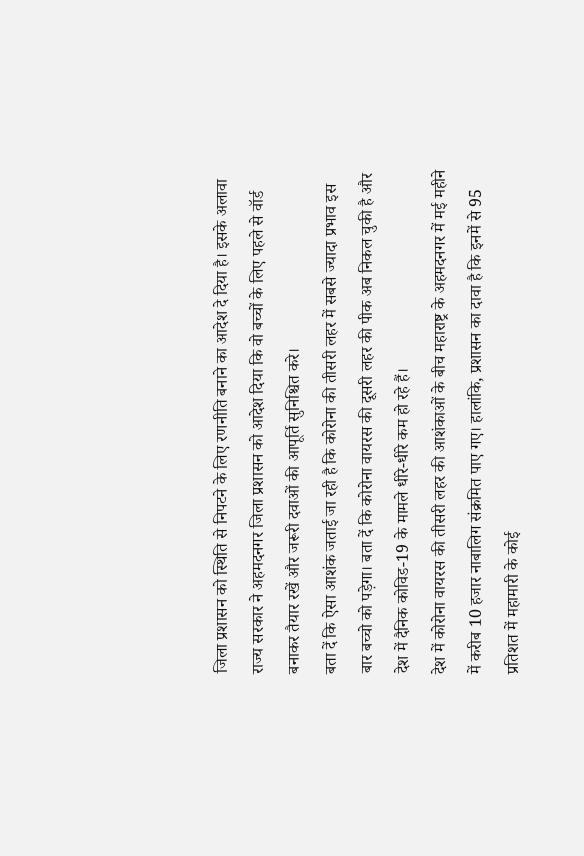जिला प्रशासन को स्थिति से निपटने के लिए रणनीति बनाने का आदेश दे दिया है। इसके अलावा राज्य सरकार ने अहमदनगर जिला प्रशासन को आदेश दिया कि वो बच्चों के लिए पहले से वॉर्ड बनाकर तैयार रखें और जरूरी दवाओं की आपूर्ति सुनिश्चित करे।
बता दें कि ऐसा आशंक जताई जा रही है कि कोरोना की तीसरी लहर में सबसे ज्यादा प्रभाव इस बार बच्चो को पड़ेगा। बता दें कि कोरोना वायरस की दूसरी लहर की पीक अब निकल चुकी है और देश में दैनिक कोविड-19 के मामले धीरे-धीरे कम हो रहे हैं।
देश में कोरोना वायरस की तीसरी लहर की आशंकाओं के बीच महाराष्ट्र के अहमदनगर में मई महीने में करीब 10 हजार नाबालिग संक्रमित पाए गए। हालांकि, प्रशासन का दावा है कि इनमें से 95 प्रतिशत में महामारी के कोई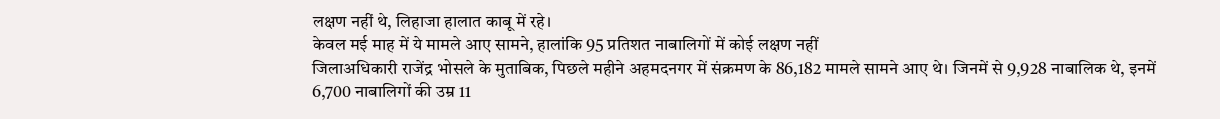लक्षण नहीं थे, लिहाजा हालात काबू में रहे।
केवल मई माह में ये मामले आए सामने, हालांकि 95 प्रतिशत नाबालिगों में कोई लक्षण नहीं
जिलाअधिकारी राजेंद्र भोसले के मुताबिक, पिछले महीने अहमदनगर में संक्रमण के 86,182 मामले सामने आए थे। जिनमें से 9,928 नाबालिक थे, इनमें 6,700 नाबालिगों की उम्र 11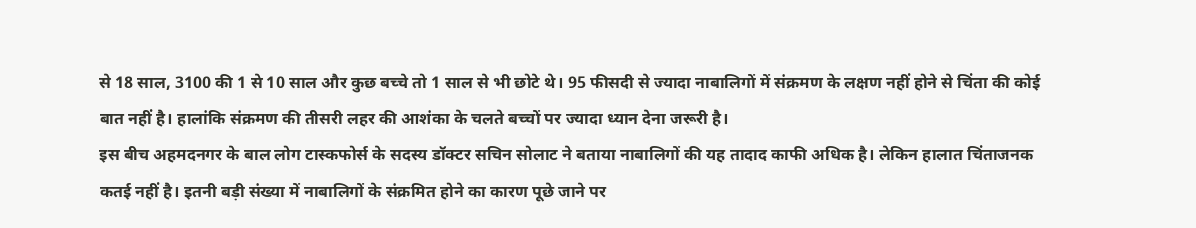से 18 साल, 3100 की 1 से 10 साल और कुछ बच्चे तो 1 साल से भी छोटे थे। 95 फीसदी से ज्यादा नाबालिगों में संक्रमण के लक्षण नहीं होने से चिंता की कोई बात नहीं है। हालांकि संक्रमण की तीसरी लहर की आशंका के चलते बच्चों पर ज्यादा ध्यान देना जरूरी है।
इस बीच अहमदनगर के बाल लोग टास्कफोर्स के सदस्य डॉक्टर सचिन सोलाट ने बताया नाबालिगों की यह तादाद काफी अधिक है। लेकिन हालात चिंताजनक कतई नहीं है। इतनी बड़ी संख्या में नाबालिगों के संक्रमित होने का कारण पूछे जाने पर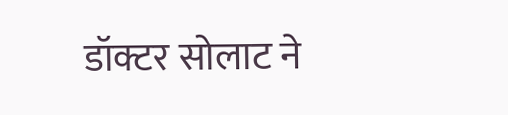डॉक्टर सोलाट ने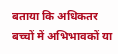बताया कि अधिकतर बच्चों में अभिभावकों या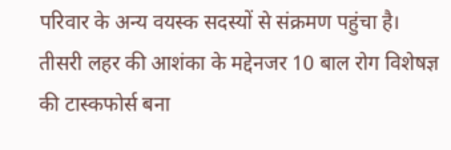परिवार के अन्य वयस्क सदस्यों से संक्रमण पहुंचा है। तीसरी लहर की आशंका के मद्देनजर 10 बाल रोग विशेषज्ञ की टास्कफोर्स बना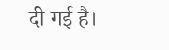दी गई है।